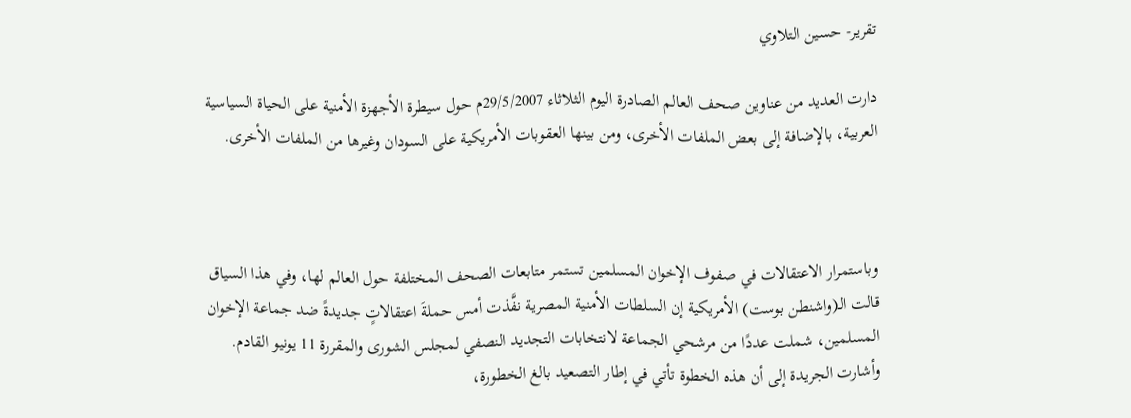تقرير- حسين التلاوي

دارت العديد من عناوين صحف العالم الصادرة اليوم الثلاثاء 29/5/2007م حول سيطرة الأجهزة الأمنية على الحياة السياسية العربية، بالإضافة إلى بعض الملفات الأخرى، ومن بينها العقوبات الأمريكية على السودان وغيرها من الملفات الأخرى.



وباستمرار الاعتقالات في صفوف الإخوان المسلمين تستمر متابعات الصحف المختلفة حول العالم لها، وفي هذا السياق قالت الـ(واشنطن بوست) الأمريكية إن السلطات الأمنية المصرية نفَّذت أمس حملةَ اعتقالاتٍ جديدةً ضد جماعة الإخوان المسلمين، شملت عددًا من مرشحي الجماعة لانتخابات التجديد النصفي لمجلس الشورى والمقررة 11 يونيو القادم.
وأشارت الجريدة إلى أن هذه الخطوة تأتي في إطار التصعيد بالغ الخطورة،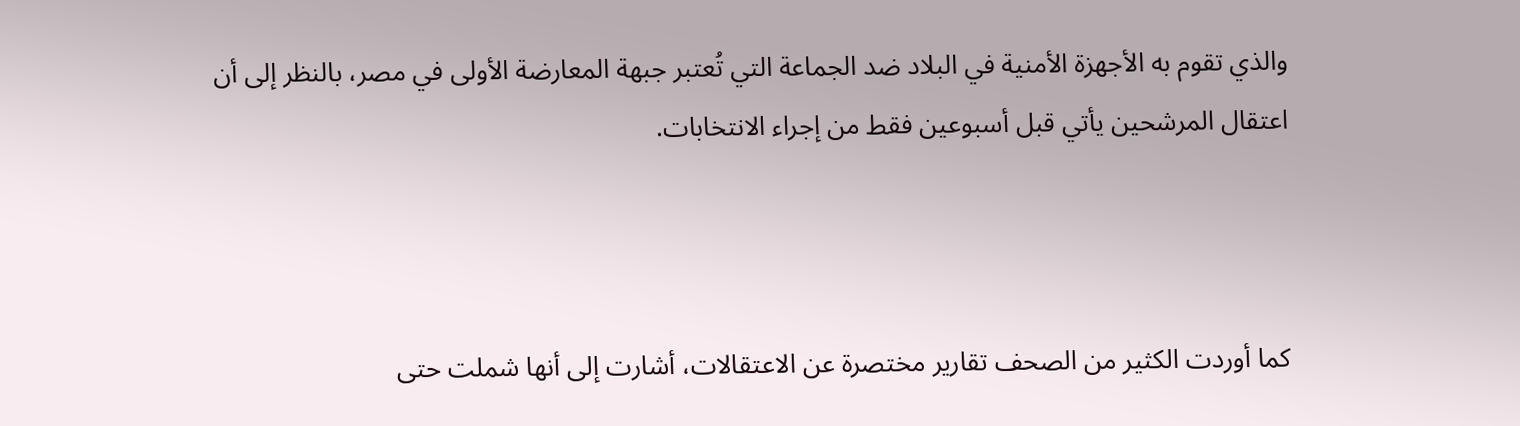والذي تقوم به الأجهزة الأمنية في البلاد ضد الجماعة التي تُعتبر جبهة المعارضة الأولى في مصر، بالنظر إلى أن اعتقال المرشحين يأتي قبل أسبوعين فقط من إجراء الانتخابات.



كما أوردت الكثير من الصحف تقارير مختصرة عن الاعتقالات، أشارت إلى أنها شملت حتى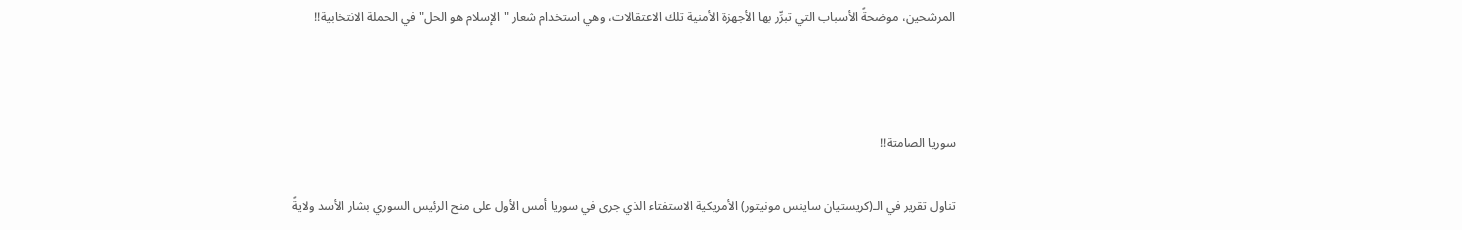المرشحين، موضحةً الأسباب التي تبرِّر بها الأجهزة الأمنية تلك الاعتقالات، وهي استخدام شعار "الإسلام هو الحل" في الحملة الانتخابية!!



سوريا الصامتة!!

تناول تقرير في الـ(كريستيان ساينس مونيتور) الأمريكية الاستفتاء الذي جرى في سوريا أمس الأول على منح الرئيس السوري بشار الأسد ولايةً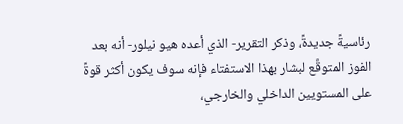رئاسيةً جديدةً، وذكر التقرير- الذي أعده هيو نيلور- أنه بعد الفوز المتوقَّع لبشار بهذا الاستفتاء فإنه سوف يكون أكثر قوةً على المستويين الداخلي والخارجي،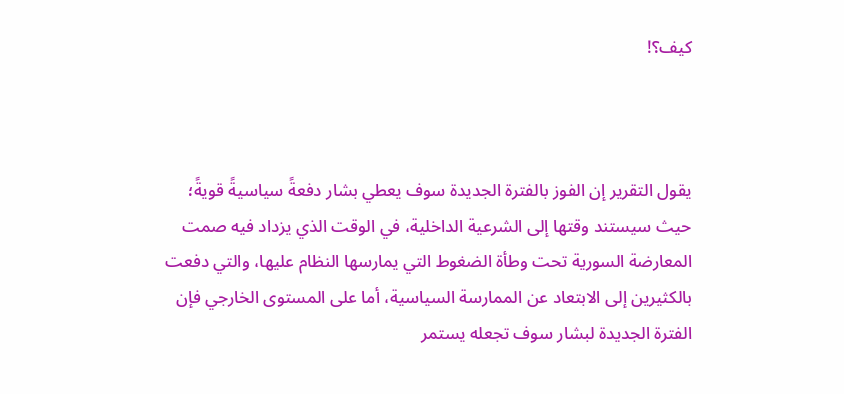كيف؟!



يقول التقرير إن الفوز بالفترة الجديدة سوف يعطي بشار دفعةً سياسيةً قويةً؛ حيث سيستند وقتها إلى الشرعية الداخلية، في الوقت الذي يزداد فيه صمت المعارضة السورية تحت وطأة الضغوط التي يمارسها النظام عليها، والتي دفعت بالكثيرين إلى الابتعاد عن الممارسة السياسية، أما على المستوى الخارجي فإن الفترة الجديدة لبشار سوف تجعله يستمر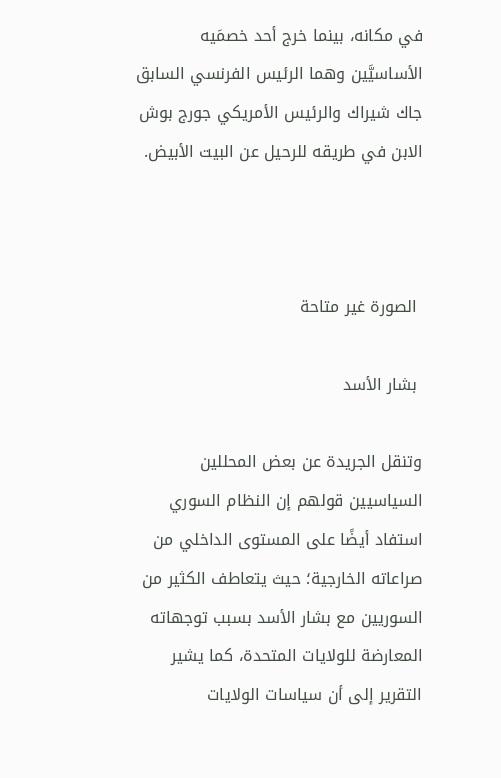في مكانه، بينما خرج أحد خصمَيه الأساسيَّين وهما الرئيس الفرنسي السابق جاك شيراك والرئيس الأمريكي جورج بوش الابن في طريقه للرحيل عن البيت الأبيض.



 الصورة غير متاحة

 بشار الأسد

وتنقل الجريدة عن بعض المحللين السياسيين قولهم إن النظام السوري استفاد أيضًا على المستوى الداخلي من صراعاته الخارجية؛ حيث يتعاطف الكثير من السوريين مع بشار الأسد بسبب توجهاته المعارضة للولايات المتحدة، كما يشير التقرير إلى أن سياسات الولايات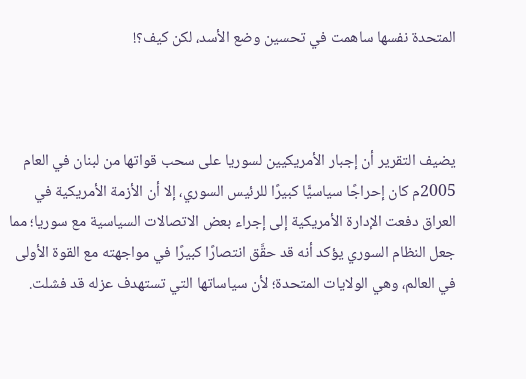المتحدة نفسها ساهمت في تحسين وضع الأسد، لكن كيف؟!



يضيف التقرير أن إجبار الأمريكيين لسوريا على سحب قواتها من لبنان في العام 2005م كان إحراجًا سياسيًّا كبيرًا للرئيس السوري، إلا أن الأزمة الأمريكية في العراق دفعت الإدارة الأمريكية إلى إجراء بعض الاتصالات السياسية مع سوريا؛ مما جعل النظام السوري يؤكد أنه قد حقَّق انتصارًا كبيرًا في مواجهته مع القوة الأولى في العالم، وهي الولايات المتحدة؛ لأن سياساتها التي تستهدف عزله قد فشلت.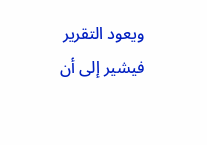ويعود التقرير فيشير إلى أن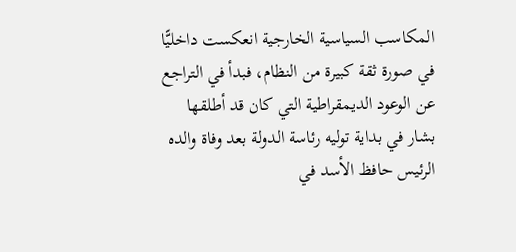المكاسب السياسية الخارجية انعكست داخليًّا في صورة ثقة كبيرة من النظام، فبدأ في التراجع عن الوعود الديمقراطية التي كان قد أطلقها بشار في بداية توليه رئاسة الدولة بعد وفاة والده الرئيس حافظ الأسد في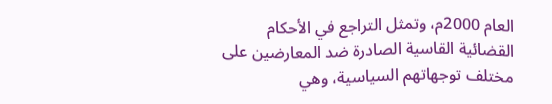العام 2000م، وتمثل التراجع في الأحكام القضائية القاسية الصادرة ضد المعارضين على مختلف توجهاتهم السياسية، وهي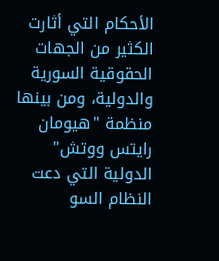الأحكام التي أثارت الكثير من الجهات الحقوقية السورية والدولية، ومن بينها منظمة "هيومان رايتس ووتش" الدولية التي دعت النظام السو